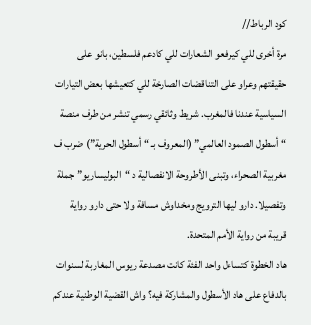كود الرباط//
مرة أخرى للي كيرفعو الشعارات للي كادعم فلسطين، بانو على حقيقتهم وعراو على التناقضات الصارخة للي كتعيشها بعض التيارات السياسية عندنا فالمغرب. شريط وثائقي رسمي تنشر من طرف منصة “أسطول الصمود العالمي” (المعروف بـ “أسطول الحرية”) ضرب ف مغربية الصحراء، وتبنى الأطروحة الانفصالية د “البوليساريو” جملة وتفصيلا. دارو ليها الترويج ومخداوش مسافة ولا حتى دارو رواية قريبة من رواية الأمم المتحدة.
هاد الخطوة كتساءل واحد الفئة كانت مصدعة ريوس المغاربة لسنوات بالدفاع على هاد الأسطول والمشاركة فيه؟ واش القضية الوطنية عندكم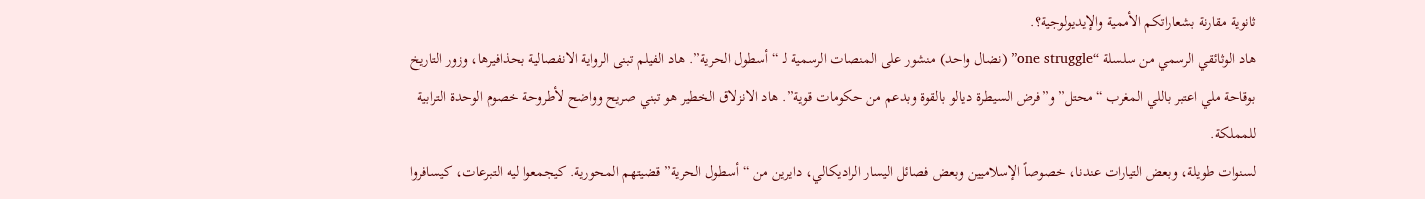ثانوية مقارنة بشعاراتكم الأممية والإيديولوجية؟.
هاد الوثائقي الرسمي من سلسلة “one struggle” (نضال واحد) منشور على المنصات الرسمية لـ “أسطول الحرية”. هاد الفيلم تبنى الرواية الانفصالية بحذافيرها، وزور التاريخ بوقاحة ملي اعتبر باللي المغرب “محتل” و”فرض السيطرة ديالو بالقوة وبدعم من حكومات قوية”. هاد الانزلاق الخطير هو تبني صريح وواضح لأطروحة خصوم الوحدة الترابية للمملكة.
لسنوات طويلة، وبعض التيارات عندنا، خصوصاً الإسلاميين وبعض فصائل اليسار الراديكالي، دايرين من “أسطول الحرية” قضيتهم المحورية. كيجمعوا ليه التبرعات، كيسافروا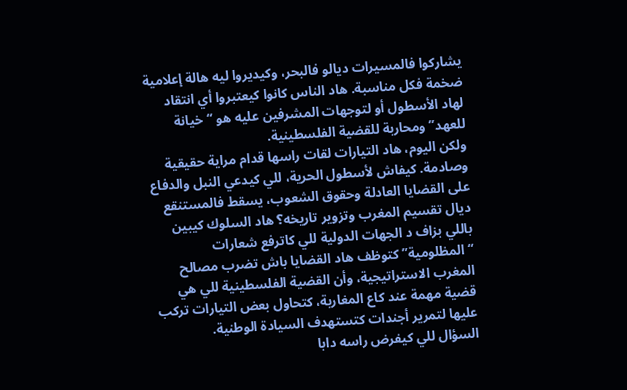يشاركوا فالمسيرات ديالو فالبحر، وكيديروا ليه هالة إعلامية ضخمة فكل مناسبة. هاد الناس كانوا كيعتبروا أي انتقاد لهاد الأسطول أو لتوجهات المشرفين عليه هو “خيانة للعهد” ومحاربة للقضية الفلسطينية.
ولكن اليوم، هاد التيارات لقات راسها قدام مراية حقيقية وصادمة. كيفاش لأسطول الحرية، للي كيدعي النبل والدفاع على القضايا العادلة وحقوق الشعوب، يسقط فالمستنقع ديال تقسيم المغرب وتزوير تاريخه؟ هاد السلوك كيبين باللي بزاف د الجهات الدولية للي كاترفع شعارات “المظلومية” كتوظف هاد القضايا باش تضرب مصالح المغرب الاستراتيجية، وأن القضية الفلسطينية للي هي قضية مهمة عند كاع المغاربة، كتحاول بعض التيارات تركب عليها لتمرير أجندات كتستهدف السيادة الوطنية.
السؤال للي كيفرض راسه دابا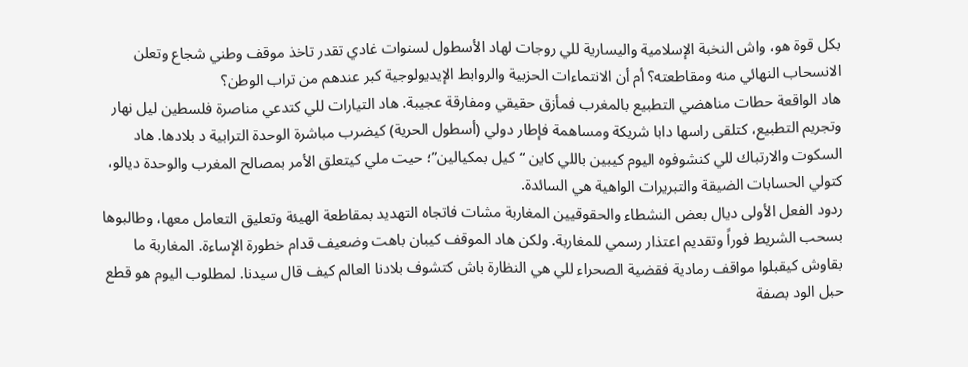بكل قوة هو، واش النخبة الإسلامية واليسارية للي روجات لهاد الأسطول لسنوات غادي تقدر تاخذ موقف وطني شجاع وتعلن الانسحاب النهائي منه ومقاطعته؟ أم أن الانتماءات الحزبية والروابط الإيديولوجية كبر عندهم من تراب الوطن؟
هاد الواقعة حطات مناهضي التطبيع بالمغرب فمأزق حقيقي ومفارقة عجيبة. هاد التيارات للي كتدعي مناصرة فلسطين ليل نهار وتجريم التطبيع، كتلقى راسها دابا شريكة ومساهمة فإطار دولي (أسطول الحرية) كيضرب مباشرة الوحدة الترابية د بلادها. هاد السكوت والارتباك للي كنشوفوه اليوم كيبين باللي كاين “كيل بمكيالين”؛ حيت ملي كيتعلق الأمر بمصالح المغرب والوحدة ديالو، كتولي الحسابات الضيقة والتبريرات الواهية هي السائدة.
ردود الفعل الأولى ديال بعض النشطاء والحقوقيين المغاربة مشات فاتجاه التهديد بمقاطعة الهيئة وتعليق التعامل معها، وطالبوها بسحب الشريط فوراً وتقديم اعتذار رسمي للمغاربة. ولكن هاد الموقف كيبان باهت وضعيف قدام خطورة الإساءة. المغاربة ما بقاوش كيقبلوا مواقف رمادية فقضية الصحراء للي هي النظارة باش كتشوف بلادنا العالم كيف قال سيدنا. لمطلوب اليوم هو قطع حبل الود بصفة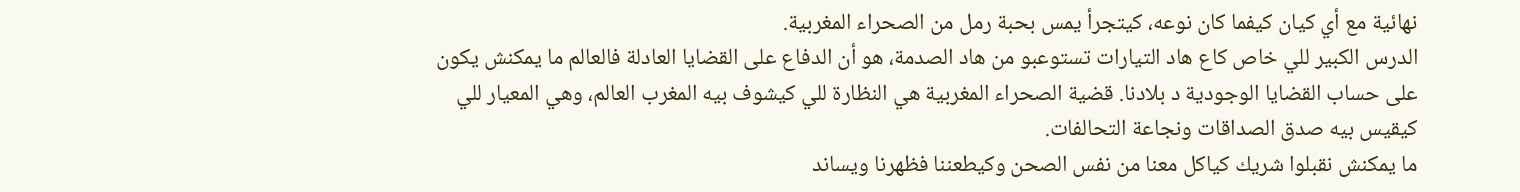نهائية مع أي كيان كيفما كان نوعه، كيتجرأ يمس بحبة رمل من الصحراء المغربية.
الدرس الكبير للي خاص كاع هاد التيارات تستوعبو من هاد الصدمة، هو أن الدفاع على القضايا العادلة فالعالم ما يمكنش يكون على حساب القضايا الوجودية د بلادنا. قضية الصحراء المغربية هي النظارة للي كيشوف بيه المغرب العالم، وهي المعيار للي كيقيس بيه صدق الصداقات ونجاعة التحالفات.
ما يمكنش نقبلوا شريك كياكل معنا من نفس الصحن وكيطعننا فظهرنا ويساند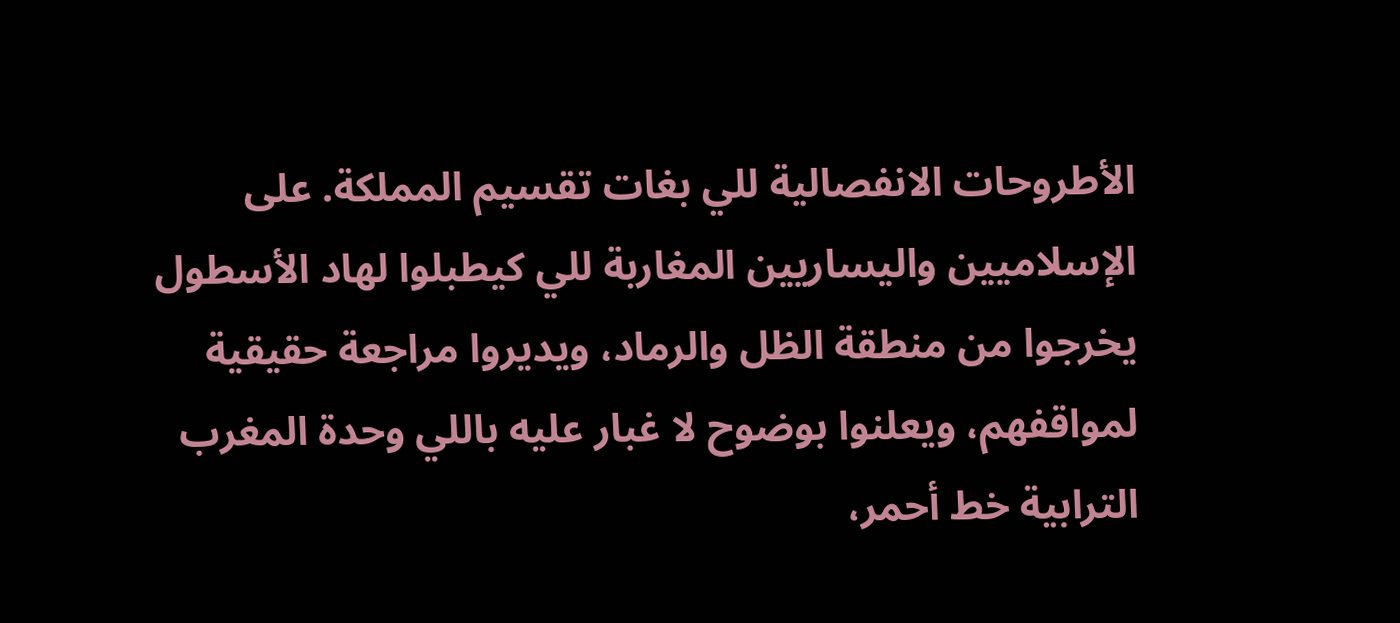الأطروحات الانفصالية للي بغات تقسيم المملكة. على الإسلاميين واليساريين المغاربة للي كيطبلوا لهاد الأسطول يخرجوا من منطقة الظل والرماد، ويديروا مراجعة حقيقية لمواقفهم، ويعلنوا بوضوح لا غبار عليه باللي وحدة المغرب الترابية خط أحمر،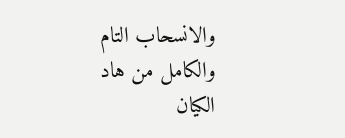والانسحاب التام والكامل من هاد الكيان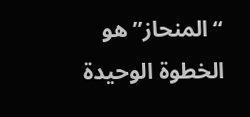“المنحاز” هو الخطوة الوحيدة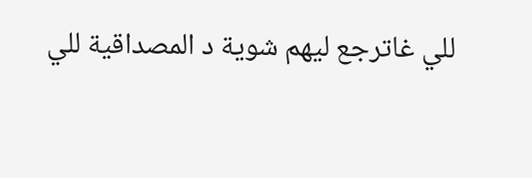للي غاترجع ليهم شوية د المصداقية للي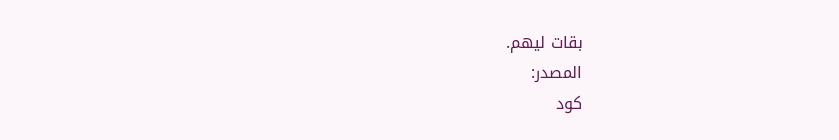بقات ليهم.
المصدر:
كود